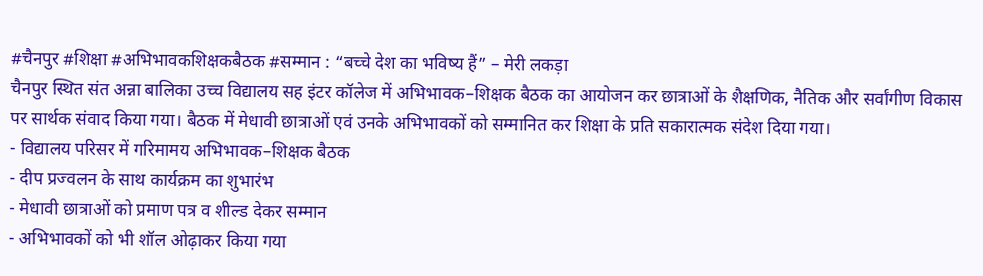#चैनपुर #शिक्षा #अभिभावकशिक्षकबैठक #सम्मान : “बच्चे देश का भविष्य हैं” – मेरी लकड़ा
चैनपुर स्थित संत अन्ना बालिका उच्च विद्यालय सह इंटर कॉलेज में अभिभावक–शिक्षक बैठक का आयोजन कर छात्राओं के शैक्षणिक, नैतिक और सर्वांगीण विकास पर सार्थक संवाद किया गया। बैठक में मेधावी छात्राओं एवं उनके अभिभावकों को सम्मानित कर शिक्षा के प्रति सकारात्मक संदेश दिया गया।
- विद्यालय परिसर में गरिमामय अभिभावक–शिक्षक बैठक
- दीप प्रज्वलन के साथ कार्यक्रम का शुभारंभ
- मेधावी छात्राओं को प्रमाण पत्र व शील्ड देकर सम्मान
- अभिभावकों को भी शॉल ओढ़ाकर किया गया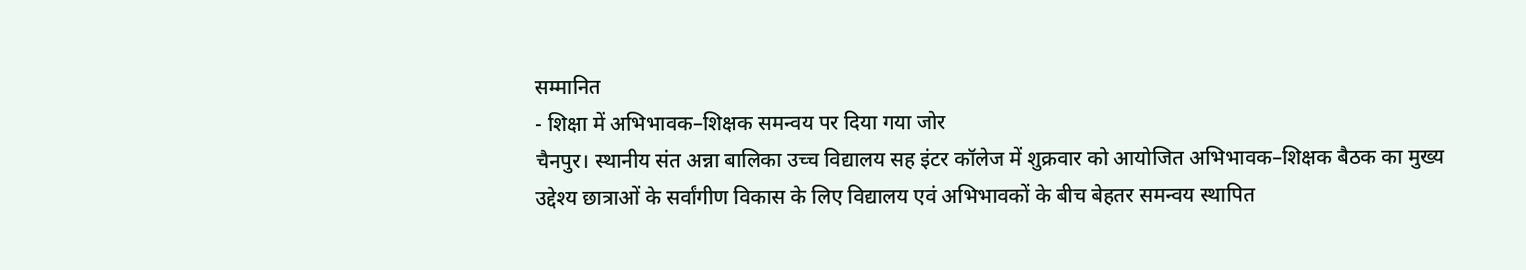सम्मानित
- शिक्षा में अभिभावक–शिक्षक समन्वय पर दिया गया जोर
चैनपुर। स्थानीय संत अन्ना बालिका उच्च विद्यालय सह इंटर कॉलेज में शुक्रवार को आयोजित अभिभावक–शिक्षक बैठक का मुख्य उद्देश्य छात्राओं के सर्वांगीण विकास के लिए विद्यालय एवं अभिभावकों के बीच बेहतर समन्वय स्थापित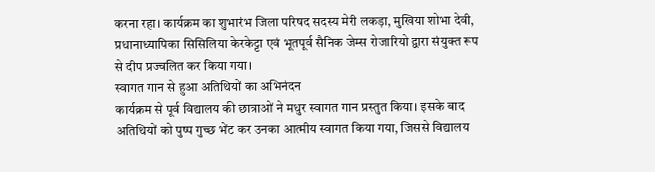करना रहा। कार्यक्रम का शुभारंभ जिला परिषद सदस्य मेरी लकड़ा, मुखिया शोभा देवी, प्रधानाध्यापिका सिसिलिया केरकेट्टा एवं भूतपूर्व सैनिक जेम्स रोजारियो द्वारा संयुक्त रूप से दीप प्रज्वलित कर किया गया।
स्वागत गान से हुआ अतिथियों का अभिनंदन
कार्यक्रम से पूर्व विद्यालय की छात्राओं ने मधुर स्वागत गान प्रस्तुत किया। इसके बाद अतिथियों को पुष्प गुच्छ भेंट कर उनका आत्मीय स्वागत किया गया, जिससे विद्यालय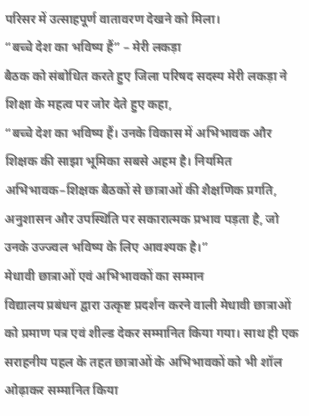परिसर में उत्साहपूर्ण वातावरण देखने को मिला।
“बच्चे देश का भविष्य हैं” – मेरी लकड़ा
बैठक को संबोधित करते हुए जिला परिषद सदस्य मेरी लकड़ा ने शिक्षा के महत्व पर जोर देते हुए कहा,
“बच्चे देश का भविष्य हैं। उनके विकास में अभिभावक और शिक्षक की साझा भूमिका सबसे अहम है। नियमित अभिभावक–शिक्षक बैठकों से छात्राओं की शैक्षणिक प्रगति, अनुशासन और उपस्थिति पर सकारात्मक प्रभाव पड़ता है, जो उनके उज्ज्वल भविष्य के लिए आवश्यक है।”
मेधावी छात्राओं एवं अभिभावकों का सम्मान
विद्यालय प्रबंधन द्वारा उत्कृष्ट प्रदर्शन करने वाली मेधावी छात्राओं को प्रमाण पत्र एवं शील्ड देकर सम्मानित किया गया। साथ ही एक सराहनीय पहल के तहत छात्राओं के अभिभावकों को भी शॉल ओढ़ाकर सम्मानित किया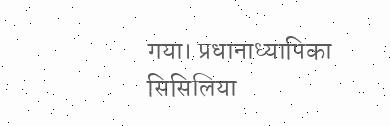गया। प्रधानाध्यापिका सिसिलिया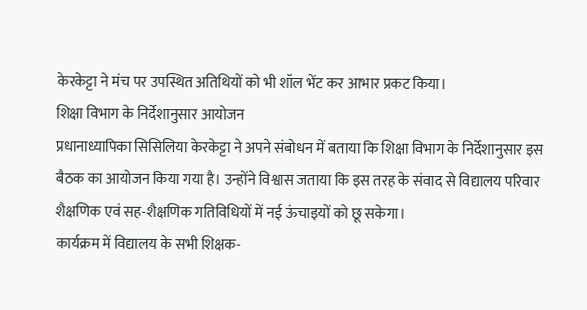केरकेट्टा ने मंच पर उपस्थित अतिथियों को भी शॉल भेंट कर आभार प्रकट किया।
शिक्षा विभाग के निर्देशानुसार आयोजन
प्रधानाध्यापिका सिसिलिया केरकेट्टा ने अपने संबोधन में बताया कि शिक्षा विभाग के निर्देशानुसार इस बैठक का आयोजन किया गया है। उन्होंने विश्वास जताया कि इस तरह के संवाद से विद्यालय परिवार शैक्षणिक एवं सह-शैक्षणिक गतिविधियों में नई ऊंचाइयों को छू सकेगा।
कार्यक्रम में विद्यालय के सभी शिक्षक-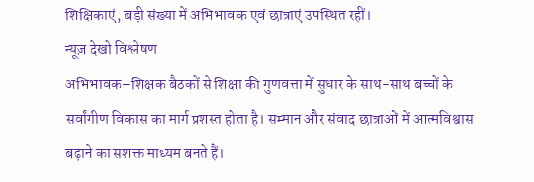शिक्षिकाएं, बड़ी संख्या में अभिभावक एवं छात्राएं उपस्थित रहीं।
न्यूज़ देखो विश्लेषण
अभिभावक–शिक्षक बैठकों से शिक्षा की गुणवत्ता में सुधार के साथ-साथ बच्चों के सर्वांगीण विकास का मार्ग प्रशस्त होता है। सम्मान और संवाद छात्राओं में आत्मविश्वास बढ़ाने का सशक्त माध्यम बनते हैं।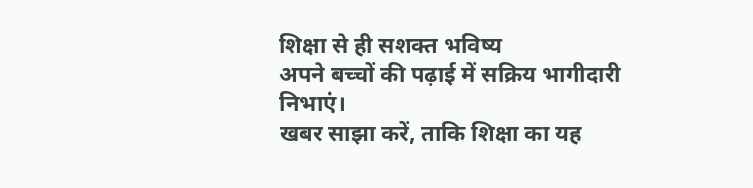शिक्षा से ही सशक्त भविष्य
अपने बच्चों की पढ़ाई में सक्रिय भागीदारी निभाएं।
खबर साझा करें, ताकि शिक्षा का यह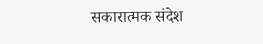सकारात्मक संदेश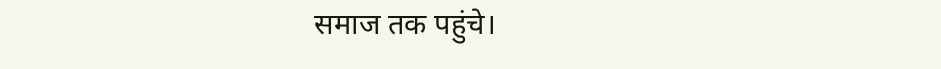समाज तक पहुंचे।